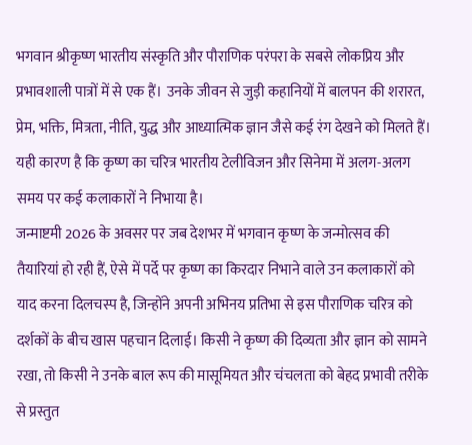भगवान श्रीकृष्ण भारतीय संस्कृति और पौराणिक परंपरा के सबसे लोकप्रिय और प्रभावशाली पात्रों में से एक हैं। उनके जीवन से जुड़ी कहानियों में बालपन की शरारत, प्रेम, भक्ति, मित्रता, नीति, युद्ध और आध्यात्मिक ज्ञान जैसे कई रंग देखने को मिलते हैं। यही कारण है कि कृष्ण का चरित्र भारतीय टेलीविजन और सिनेमा में अलग-अलग समय पर कई कलाकारों ने निभाया है।
जन्माष्टमी 2026 के अवसर पर जब देशभर में भगवान कृष्ण के जन्मोत्सव की तैयारियां हो रही हैं, ऐसे में पर्दे पर कृष्ण का किरदार निभाने वाले उन कलाकारों को याद करना दिलचस्प है, जिन्होंने अपनी अभिनय प्रतिभा से इस पौराणिक चरित्र को दर्शकों के बीच खास पहचान दिलाई। किसी ने कृष्ण की दिव्यता और ज्ञान को सामने रखा, तो किसी ने उनके बाल रूप की मासूमियत और चंचलता को बेहद प्रभावी तरीके से प्रस्तुत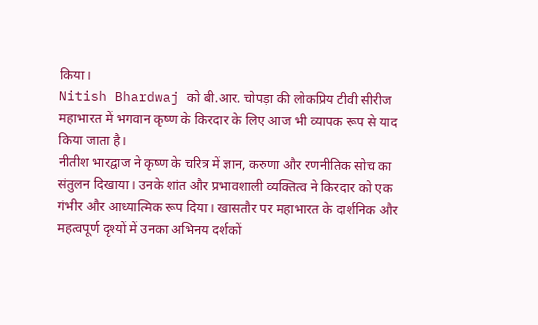किया।
Nitish Bhardwaj को बी.आर. चोपड़ा की लोकप्रिय टीवी सीरीज महाभारत में भगवान कृष्ण के किरदार के लिए आज भी व्यापक रूप से याद किया जाता है।
नीतीश भारद्वाज ने कृष्ण के चरित्र में ज्ञान, करुणा और रणनीतिक सोच का संतुलन दिखाया। उनके शांत और प्रभावशाली व्यक्तित्व ने किरदार को एक गंभीर और आध्यात्मिक रूप दिया। खासतौर पर महाभारत के दार्शनिक और महत्वपूर्ण दृश्यों में उनका अभिनय दर्शकों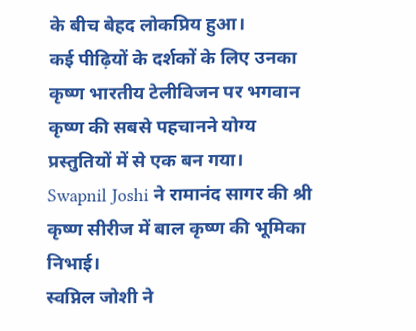के बीच बेहद लोकप्रिय हुआ।
कई पीढ़ियों के दर्शकों के लिए उनका कृष्ण भारतीय टेलीविजन पर भगवान कृष्ण की सबसे पहचानने योग्य प्रस्तुतियों में से एक बन गया।
Swapnil Joshi ने रामानंद सागर की श्री कृष्ण सीरीज में बाल कृष्ण की भूमिका निभाई।
स्वप्निल जोशी ने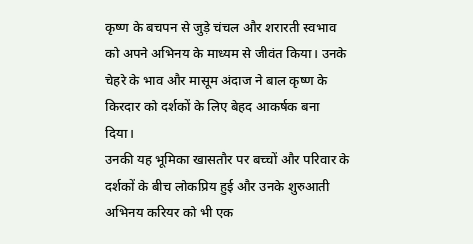कृष्ण के बचपन से जुड़े चंचल और शरारती स्वभाव को अपने अभिनय के माध्यम से जीवंत किया। उनके चेहरे के भाव और मासूम अंदाज ने बाल कृष्ण के किरदार को दर्शकों के लिए बेहद आकर्षक बना दिया।
उनकी यह भूमिका खासतौर पर बच्चों और परिवार के दर्शकों के बीच लोकप्रिय हुई और उनके शुरुआती अभिनय करियर को भी एक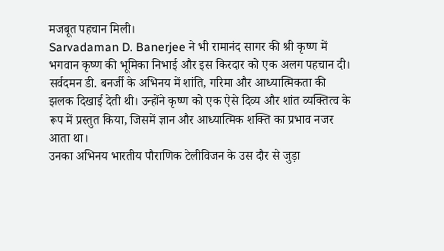मजबूत पहचान मिली।
Sarvadaman D. Banerjee ने भी रामानंद सागर की श्री कृष्ण में भगवान कृष्ण की भूमिका निभाई और इस किरदार को एक अलग पहचान दी।
सर्वदमन डी. बनर्जी के अभिनय में शांति, गरिमा और आध्यात्मिकता की झलक दिखाई देती थी। उन्होंने कृष्ण को एक ऐसे दिव्य और शांत व्यक्तित्व के रूप में प्रस्तुत किया, जिसमें ज्ञान और आध्यात्मिक शक्ति का प्रभाव नजर आता था।
उनका अभिनय भारतीय पौराणिक टेलीविजन के उस दौर से जुड़ा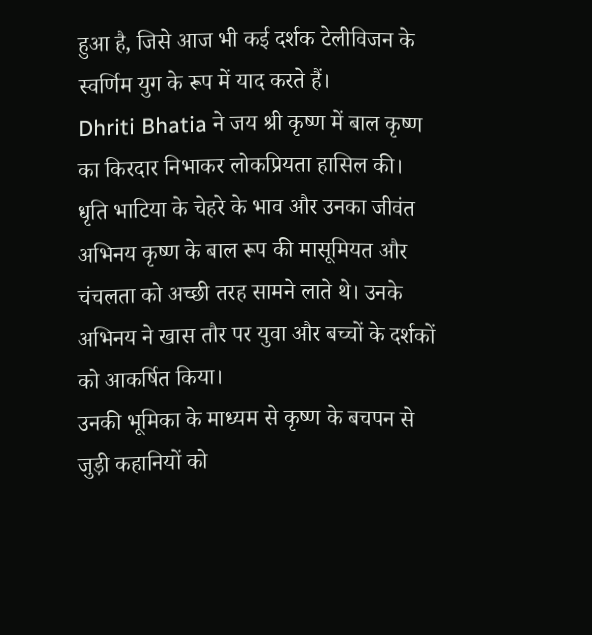हुआ है, जिसे आज भी कई दर्शक टेलीविजन के स्वर्णिम युग के रूप में याद करते हैं।
Dhriti Bhatia ने जय श्री कृष्ण में बाल कृष्ण का किरदार निभाकर लोकप्रियता हासिल की।
धृति भाटिया के चेहरे के भाव और उनका जीवंत अभिनय कृष्ण के बाल रूप की मासूमियत और चंचलता को अच्छी तरह सामने लाते थे। उनके अभिनय ने खास तौर पर युवा और बच्चों के दर्शकों को आकर्षित किया।
उनकी भूमिका के माध्यम से कृष्ण के बचपन से जुड़ी कहानियों को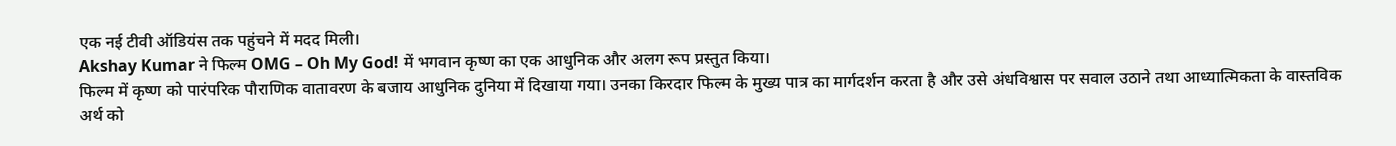एक नई टीवी ऑडियंस तक पहुंचने में मदद मिली।
Akshay Kumar ने फिल्म OMG – Oh My God! में भगवान कृष्ण का एक आधुनिक और अलग रूप प्रस्तुत किया।
फिल्म में कृष्ण को पारंपरिक पौराणिक वातावरण के बजाय आधुनिक दुनिया में दिखाया गया। उनका किरदार फिल्म के मुख्य पात्र का मार्गदर्शन करता है और उसे अंधविश्वास पर सवाल उठाने तथा आध्यात्मिकता के वास्तविक अर्थ को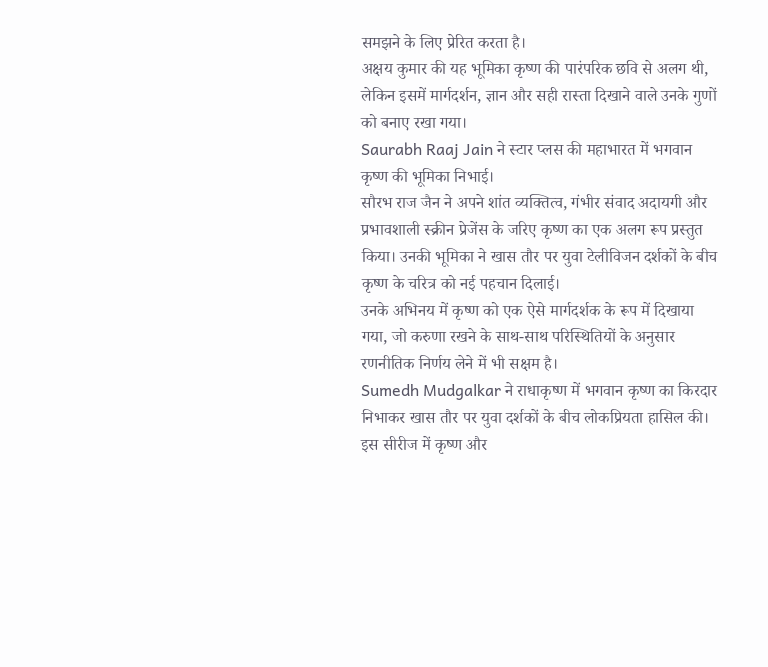समझने के लिए प्रेरित करता है।
अक्षय कुमार की यह भूमिका कृष्ण की पारंपरिक छवि से अलग थी, लेकिन इसमें मार्गदर्शन, ज्ञान और सही रास्ता दिखाने वाले उनके गुणों को बनाए रखा गया।
Saurabh Raaj Jain ने स्टार प्लस की महाभारत में भगवान कृष्ण की भूमिका निभाई।
सौरभ राज जैन ने अपने शांत व्यक्तित्व, गंभीर संवाद अदायगी और प्रभावशाली स्क्रीन प्रेजेंस के जरिए कृष्ण का एक अलग रूप प्रस्तुत किया। उनकी भूमिका ने खास तौर पर युवा टेलीविजन दर्शकों के बीच कृष्ण के चरित्र को नई पहचान दिलाई।
उनके अभिनय में कृष्ण को एक ऐसे मार्गदर्शक के रूप में दिखाया गया, जो करुणा रखने के साथ-साथ परिस्थितियों के अनुसार रणनीतिक निर्णय लेने में भी सक्षम है।
Sumedh Mudgalkar ने राधाकृष्ण में भगवान कृष्ण का किरदार निभाकर खास तौर पर युवा दर्शकों के बीच लोकप्रियता हासिल की।
इस सीरीज में कृष्ण और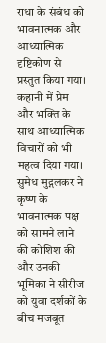राधा के संबंध को भावनात्मक और आध्यात्मिक दृष्टिकोण से प्रस्तुत किया गया। कहानी में प्रेम और भक्ति के साथ आध्यात्मिक विचारों को भी महत्व दिया गया।
सुमेध मुद्गलकर ने कृष्ण के भावनात्मक पक्ष को सामने लाने की कोशिश की और उनकी भूमिका ने सीरीज को युवा दर्शकों के बीच मजबूत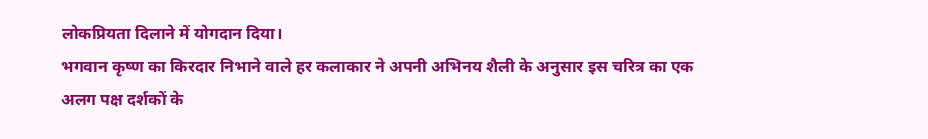लोकप्रियता दिलाने में योगदान दिया।
भगवान कृष्ण का किरदार निभाने वाले हर कलाकार ने अपनी अभिनय शैली के अनुसार इस चरित्र का एक अलग पक्ष दर्शकों के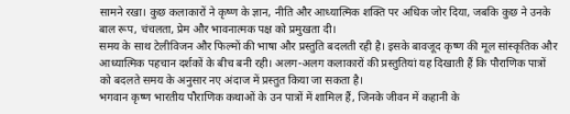सामने रखा। कुछ कलाकारों ने कृष्ण के ज्ञान, नीति और आध्यात्मिक शक्ति पर अधिक जोर दिया, जबकि कुछ ने उनके बाल रूप, चंचलता, प्रेम और भावनात्मक पक्ष को प्रमुखता दी।
समय के साथ टेलीविजन और फिल्मों की भाषा और प्रस्तुति बदलती रही है। इसके बावजूद कृष्ण की मूल सांस्कृतिक और आध्यात्मिक पहचान दर्शकों के बीच बनी रही। अलग-अलग कलाकारों की प्रस्तुतियां यह दिखाती हैं कि पौराणिक पात्रों को बदलते समय के अनुसार नए अंदाज में प्रस्तुत किया जा सकता है।
भगवान कृष्ण भारतीय पौराणिक कथाओं के उन पात्रों में शामिल हैं, जिनके जीवन में कहानी के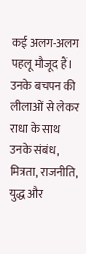कई अलग-अलग पहलू मौजूद हैं। उनके बचपन की लीलाओं से लेकर राधा के साथ उनके संबंध, मित्रता, राजनीति, युद्ध और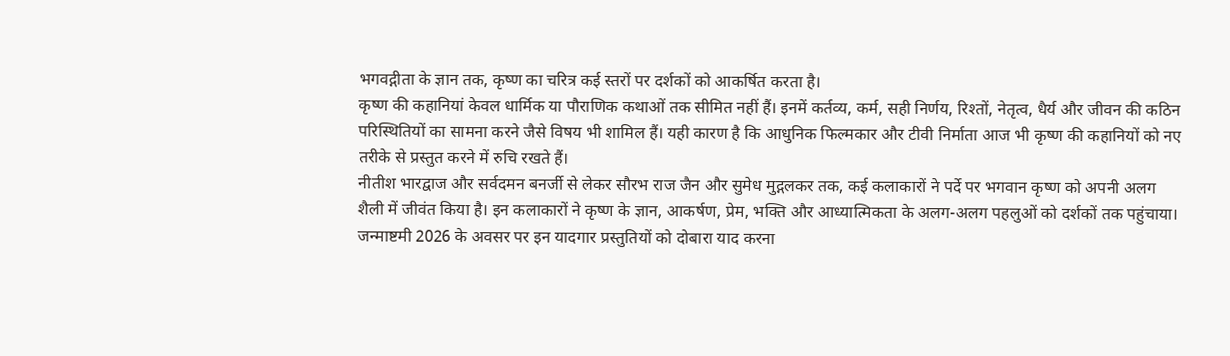भगवद्गीता के ज्ञान तक, कृष्ण का चरित्र कई स्तरों पर दर्शकों को आकर्षित करता है।
कृष्ण की कहानियां केवल धार्मिक या पौराणिक कथाओं तक सीमित नहीं हैं। इनमें कर्तव्य, कर्म, सही निर्णय, रिश्तों, नेतृत्व, धैर्य और जीवन की कठिन परिस्थितियों का सामना करने जैसे विषय भी शामिल हैं। यही कारण है कि आधुनिक फिल्मकार और टीवी निर्माता आज भी कृष्ण की कहानियों को नए तरीके से प्रस्तुत करने में रुचि रखते हैं।
नीतीश भारद्वाज और सर्वदमन बनर्जी से लेकर सौरभ राज जैन और सुमेध मुद्गलकर तक, कई कलाकारों ने पर्दे पर भगवान कृष्ण को अपनी अलग शैली में जीवंत किया है। इन कलाकारों ने कृष्ण के ज्ञान, आकर्षण, प्रेम, भक्ति और आध्यात्मिकता के अलग-अलग पहलुओं को दर्शकों तक पहुंचाया।
जन्माष्टमी 2026 के अवसर पर इन यादगार प्रस्तुतियों को दोबारा याद करना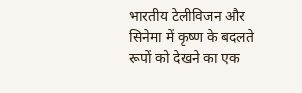भारतीय टेलीविजन और सिनेमा में कृष्ण के बदलते रूपों को देखने का एक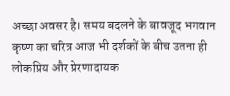अच्छा अवसर है। समय बदलने के बावजूद भगवान कृष्ण का चरित्र आज भी दर्शकों के बीच उतना ही लोकप्रिय और प्रेरणादायक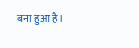बना हुआ है।